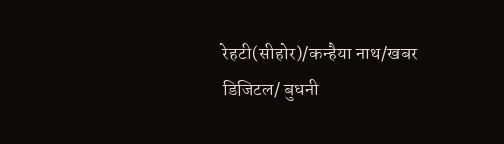रेहटी(सीहोर)/कन्हैया नाथ/खबर डिजिटल/ बुधनी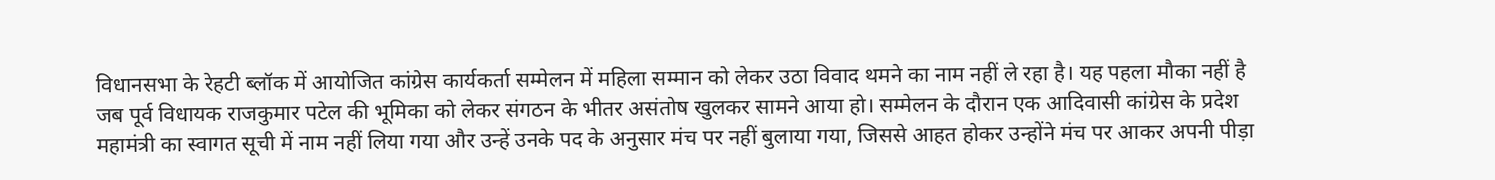विधानसभा के रेहटी ब्लॉक में आयोजित कांग्रेस कार्यकर्ता सम्मेलन में महिला सम्मान को लेकर उठा विवाद थमने का नाम नहीं ले रहा है। यह पहला मौका नहीं है जब पूर्व विधायक राजकुमार पटेल की भूमिका को लेकर संगठन के भीतर असंतोष खुलकर सामने आया हो। सम्मेलन के दौरान एक आदिवासी कांग्रेस के प्रदेश महामंत्री का स्वागत सूची में नाम नहीं लिया गया और उन्हें उनके पद के अनुसार मंच पर नहीं बुलाया गया, जिससे आहत होकर उन्होंने मंच पर आकर अपनी पीड़ा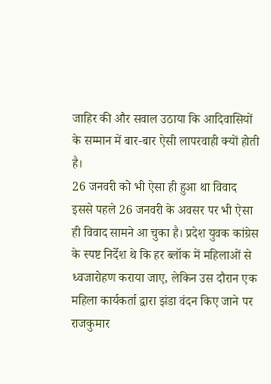जाहिर की और सवाल उठाया कि आदिवासियों के सम्मान में बार-बार ऐसी लापरवाही क्यों होती है।
26 जनवरी को भी ऐसा ही हुआ था विवाद
इससे पहले 26 जनवरी के अवसर पर भी ऐसा ही विवाद सामने आ चुका है। प्रदेश युवक कांग्रेस के स्पष्ट निर्देश थे कि हर ब्लॉक में महिलाओं से ध्वजारोहण कराया जाए, लेकिन उस दौरान एक महिला कार्यकर्ता द्वारा झंडा वंदन किए जाने पर राजकुमार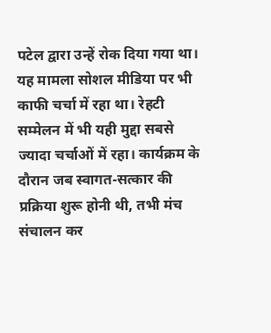पटेल द्वारा उन्हें रोक दिया गया था। यह मामला सोशल मीडिया पर भी काफी चर्चा में रहा था। रेहटी सम्मेलन में भी यही मुद्दा सबसे ज्यादा चर्चाओं में रहा। कार्यक्रम के दौरान जब स्वागत-सत्कार की प्रक्रिया शुरू होनी थी, तभी मंच संचालन कर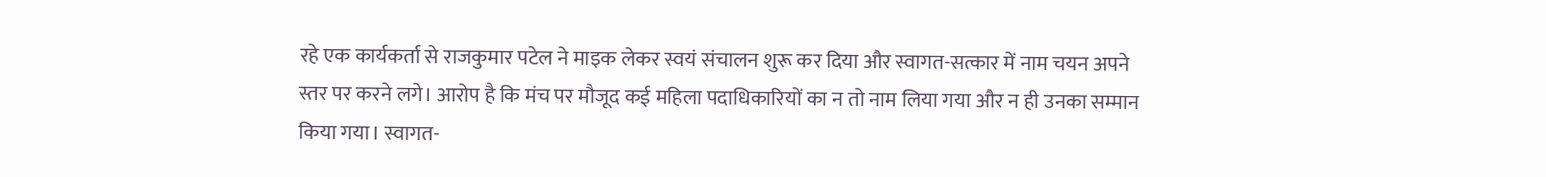रहे एक कार्यकर्ता से राजकुमार पटेल ने माइक लेकर स्वयं संचालन शुरू कर दिया और स्वागत-सत्कार में नाम चयन अपने स्तर पर करने लगे। आरोप है कि मंच पर मौजूद कई महिला पदाधिकारियों का न तो नाम लिया गया और न ही उनका सम्मान किया गया। स्वागत-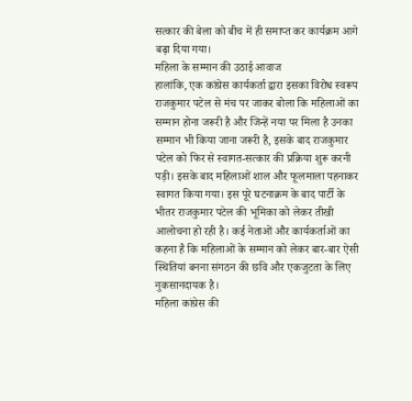सत्कार की बेला को बीच में ही समाप्त कर कार्यक्रम आगे बढ़ा दिया गया।
महिला के सम्मान की उठाई आवाज
हालांकि, एक कांग्रेस कार्यकर्ता द्वारा इसका विरोध स्वरूप राजकुमार पटेल से मंच पर जाकर बोला कि महिलाओं का सम्मान होना जरूरी है और जिन्हें नया पर मिला है उनका सम्मान भी किया जाना जरूरी है, इसके बाद राजकुमार पटेल को फिर से स्वागत-सत्कार की प्रक्रिया शुरू करनी पड़ी। इसके बाद महिलाओं शाल और फूलमाला पहनाकर स्वागत किया गया। इस पूरे घटनाक्रम के बाद पार्टी के भीतर राजकुमार पटेल की भूमिका को लेकर तीखी आलोचना हो रही है। कई नेताओं और कार्यकर्ताओं का कहना है कि महिलाओं के सम्मान को लेकर बार-बार ऐसी स्थितियां बनना संगठन की छवि और एकजुटता के लिए नुकसानदायक है।
महिला कांग्रेस की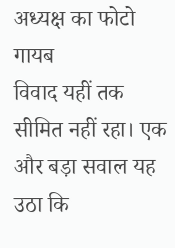अध्यक्ष का फोटो गायब
विवाद यहीं तक सीमित नहीं रहा। एक और बड़ा सवाल यह उठा कि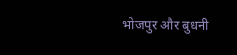भोजपुर और बुधनी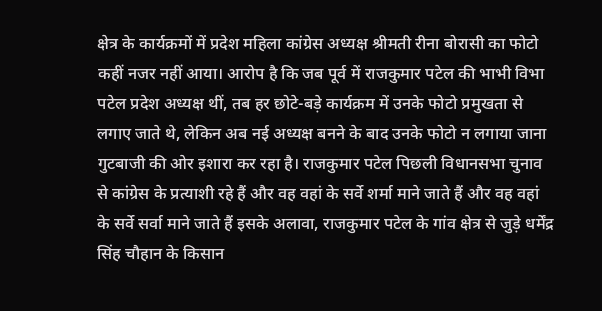क्षेत्र के कार्यक्रमों में प्रदेश महिला कांग्रेस अध्यक्ष श्रीमती रीना बोरासी का फोटो कहीं नजर नहीं आया। आरोप है कि जब पूर्व में राजकुमार पटेल की भाभी विभा पटेल प्रदेश अध्यक्ष थीं, तब हर छोटे-बड़े कार्यक्रम में उनके फोटो प्रमुखता से लगाए जाते थे, लेकिन अब नई अध्यक्ष बनने के बाद उनके फोटो न लगाया जाना गुटबाजी की ओर इशारा कर रहा है। राजकुमार पटेल पिछली विधानसभा चुनाव से कांग्रेस के प्रत्याशी रहे हैं और वह वहां के सर्वे शर्मा माने जाते हैं और वह वहां के सर्वे सर्वा माने जाते हैं इसके अलावा, राजकुमार पटेल के गांव क्षेत्र से जुड़े धर्मेंद्र सिंह चौहान के किसान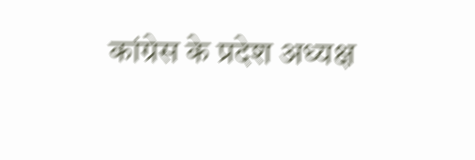कांग्रेस के प्रदेश अध्यक्ष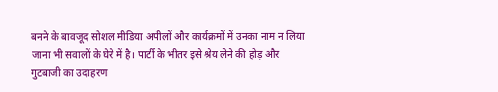बनने के बावजूद सोशल मीडिया अपीलों और कार्यक्रमों में उनका नाम न लिया जाना भी सवालों के घेरे में है। पार्टी के भीतर इसे श्रेय लेने की होड़ और गुटबाजी का उदाहरण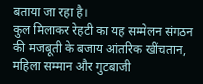बताया जा रहा है।
कुल मिलाकर रेहटी का यह सम्मेलन संगठन की मजबूती के बजाय आंतरिक खींचतान, महिला सम्मान और गुटबाजी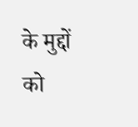के मुद्दों को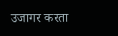उजागर करता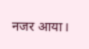नजर आया।